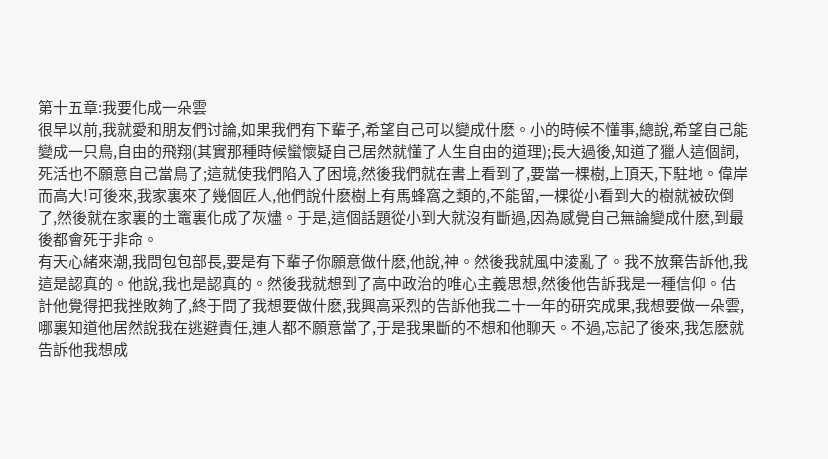第十五章:我要化成一朵雲
很早以前,我就愛和朋友們讨論,如果我們有下輩子,希望自己可以變成什麽。小的時候不懂事,總說,希望自己能變成一只鳥,自由的飛翔(其實那種時候蠻懷疑自己居然就懂了人生自由的道理);長大過後,知道了獵人這個詞,死活也不願意自己當鳥了;這就使我們陷入了困境,然後我們就在書上看到了,要當一棵樹,上頂天,下駐地。偉岸而高大!可後來,我家裏來了幾個匠人,他們說什麽樹上有馬蜂窩之類的,不能留,一棵從小看到大的樹就被砍倒了,然後就在家裏的土竈裏化成了灰燼。于是,這個話題從小到大就沒有斷過,因為感覺自己無論變成什麽,到最後都會死于非命。
有天心緒來潮,我問包包部長,要是有下輩子你願意做什麽,他說,神。然後我就風中淩亂了。我不放棄告訴他,我這是認真的。他說,我也是認真的。然後我就想到了高中政治的唯心主義思想,然後他告訴我是一種信仰。估計他覺得把我挫敗夠了,終于問了我想要做什麽,我興高采烈的告訴他我二十一年的研究成果,我想要做一朵雲,哪裏知道他居然說我在逃避責任,連人都不願意當了,于是我果斷的不想和他聊天。不過,忘記了後來,我怎麽就告訴他我想成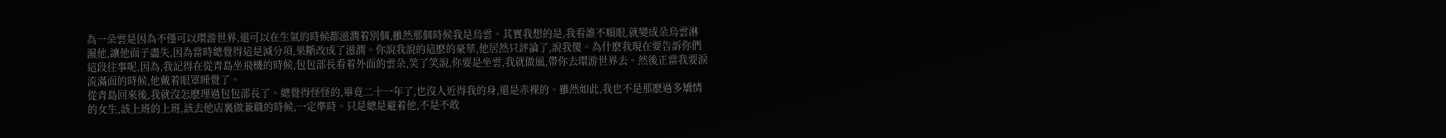為一朵雲是因為不僅可以環游世界,還可以在生氣的時候都滋潤着別個,雖然那個時候我是烏雲。其實我想的是,我看誰不順眼,就變成朵烏雲淋濕他,讓他面子盡失,因為當時總覺得這是減分項,果斷改成了滋潤。你說我說的這麽的豪華,他居然只評論了,說我傻。為什麽我現在要告訴你們這段往事呢,因為,我記得在從青島坐飛機的時候,包包部長看着外面的雲朵,笑了笑說,你要是坐雲,我就做風,帶你去環游世界去。然後正當我要淚流滿面的時候,他戴着眼罩睡覺了。
從青島回來後,我就沒怎麽理過包包部長了。總覺得怪怪的,畢竟二十一年了,也沒人近得我的身,還是赤裸的。雖然如此,我也不是那麽過多矯情的女生,該上班的上班,該去他店裏做兼職的時候,一定準時。只是總是避着他,不是不敢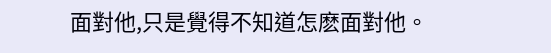面對他,只是覺得不知道怎麽面對他。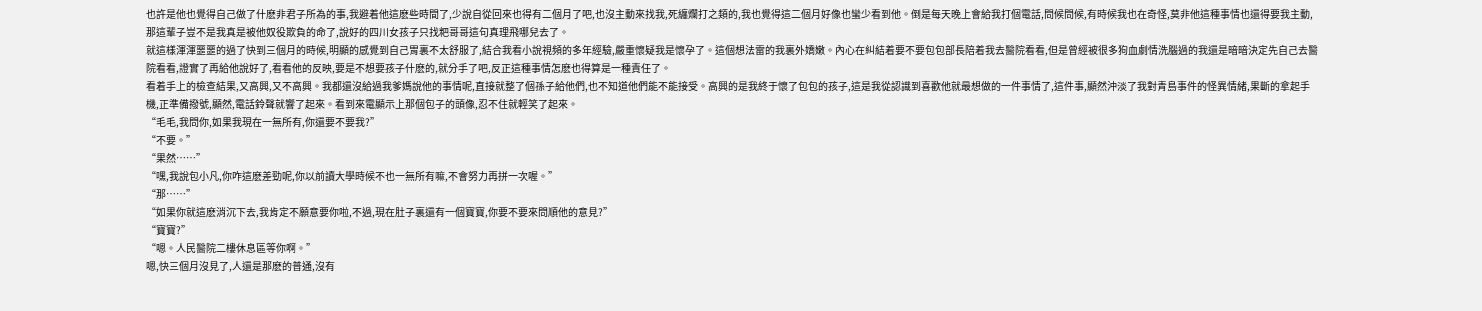也許是他也覺得自己做了什麽非君子所為的事,我避着他這麽些時間了,少說自從回來也得有二個月了吧,也沒主動來找我,死纏爛打之類的,我也覺得這二個月好像也蠻少看到他。倒是每天晚上會給我打個電話,問候問候,有時候我也在奇怪,莫非他這種事情也還得要我主動,那這輩子豈不是我真是被他奴役欺負的命了,說好的四川女孩子只找粑哥哥這句真理飛哪兒去了。
就這樣渾渾噩噩的過了快到三個月的時候,明顯的感覺到自己胃裏不太舒服了,結合我看小說視頻的多年經驗,嚴重懷疑我是懷孕了。這個想法雷的我裏外嬌嫩。內心在糾結着要不要包包部長陪着我去醫院看看,但是曾經被很多狗血劇情洗腦過的我還是暗暗決定先自己去醫院看看,證實了再給他說好了,看看他的反映,要是不想要孩子什麽的,就分手了吧,反正這種事情怎麽也得算是一種責任了。
看着手上的檢查結果,又高興,又不高興。我都還沒給過我爹媽說他的事情呢,直接就整了個孫子給他們,也不知道他們能不能接受。高興的是我終于懷了包包的孩子,這是我從認識到喜歡他就最想做的一件事情了,這件事,顯然沖淡了我對青島事件的怪異情緒,果斷的拿起手機,正準備撥號,顯然,電話鈴聲就響了起來。看到來電顯示上那個包子的頭像,忍不住就輕笑了起來。
“毛毛,我問你,如果我現在一無所有,你還要不要我?”
“不要。”
“果然……”
“嘿,我說包小凡,你咋這麽差勁呢,你以前讀大學時候不也一無所有嘛,不會努力再拼一次喔。”
“那……”
“如果你就這麽消沉下去,我肯定不願意要你啦,不過,現在肚子裏還有一個寶寶,你要不要來問順他的意見?”
“寶寶?”
“嗯。人民醫院二樓休息區等你啊。”
嗯,快三個月沒見了,人還是那麽的普通,沒有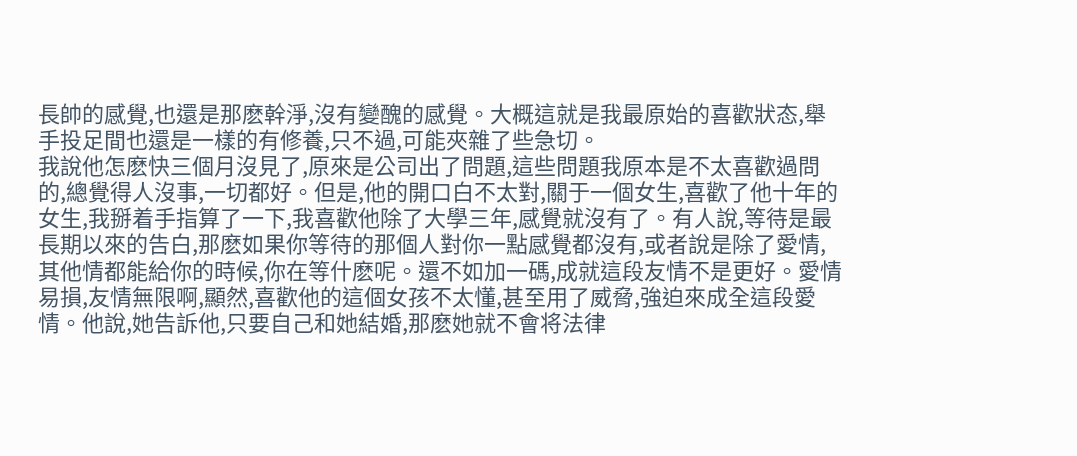長帥的感覺,也還是那麽幹淨,沒有變醜的感覺。大概這就是我最原始的喜歡狀态,舉手投足間也還是一樣的有修養,只不過,可能夾雜了些急切。
我說他怎麽快三個月沒見了,原來是公司出了問題,這些問題我原本是不太喜歡過問的,總覺得人沒事,一切都好。但是,他的開口白不太對,關于一個女生,喜歡了他十年的女生,我掰着手指算了一下,我喜歡他除了大學三年,感覺就沒有了。有人說,等待是最長期以來的告白,那麽如果你等待的那個人對你一點感覺都沒有,或者說是除了愛情,其他情都能給你的時候,你在等什麽呢。還不如加一碼,成就這段友情不是更好。愛情易損,友情無限啊,顯然,喜歡他的這個女孩不太懂,甚至用了威脅,強迫來成全這段愛情。他說,她告訴他,只要自己和她結婚,那麽她就不會将法律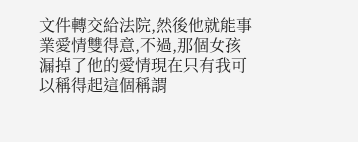文件轉交給法院,然後他就能事業愛情雙得意,不過,那個女孩漏掉了他的愛情現在只有我可以稱得起這個稱謂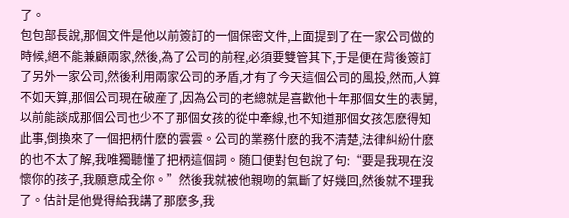了。
包包部長說,那個文件是他以前簽訂的一個保密文件,上面提到了在一家公司做的時候,絕不能兼顧兩家,然後,為了公司的前程,必須要雙管其下,于是便在背後簽訂了另外一家公司,然後利用兩家公司的矛盾,才有了今天這個公司的風投,然而,人算不如天算,那個公司現在破産了,因為公司的老總就是喜歡他十年那個女生的表舅,以前能談成那個公司也少不了那個女孩的從中牽線,也不知道那個女孩怎麽得知此事,倒換來了一個把柄什麽的雲雲。公司的業務什麽的我不清楚,法律糾紛什麽的也不太了解,我唯獨聽懂了把柄這個詞。随口便對包包說了句:“要是我現在沒懷你的孩子,我願意成全你。”然後我就被他親吻的氣斷了好幾回,然後就不理我了。估計是他覺得給我講了那麽多,我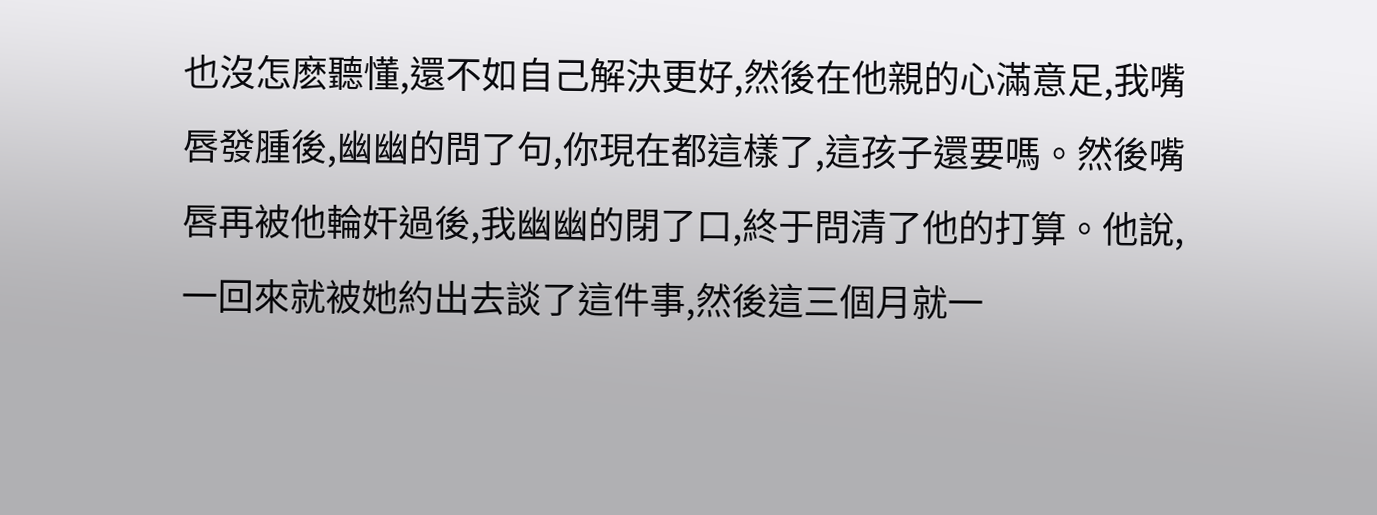也沒怎麽聽懂,還不如自己解決更好,然後在他親的心滿意足,我嘴唇發腫後,幽幽的問了句,你現在都這樣了,這孩子還要嗎。然後嘴唇再被他輪奸過後,我幽幽的閉了口,終于問清了他的打算。他說,一回來就被她約出去談了這件事,然後這三個月就一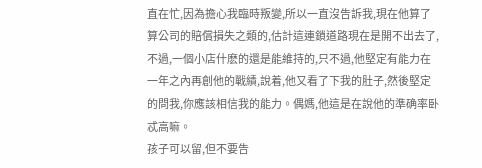直在忙,因為擔心我臨時叛變,所以一直沒告訴我,現在他算了算公司的賠償損失之類的,估計這連鎖道路現在是開不出去了,不過,一個小店什麽的還是能維持的,只不過,他堅定有能力在一年之內再創他的戰績,說着,他又看了下我的肚子,然後堅定的問我,你應該相信我的能力。偶媽,他這是在說他的準确率卧忒高嘛。
孩子可以留,但不要告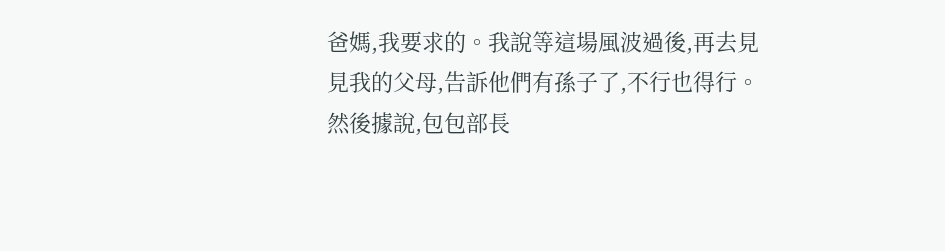爸媽,我要求的。我說等這場風波過後,再去見見我的父母,告訴他們有孫子了,不行也得行。然後據說,包包部長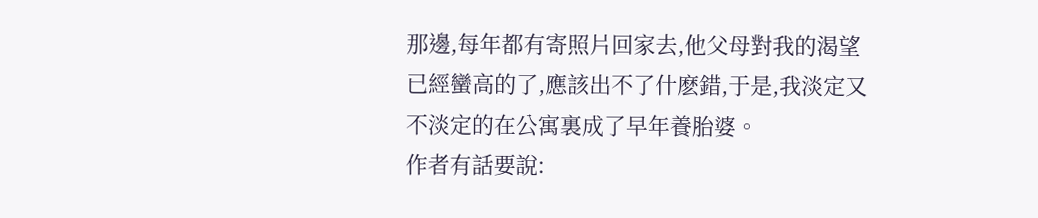那邊,每年都有寄照片回家去,他父母對我的渴望已經蠻高的了,應該出不了什麽錯,于是,我淡定又不淡定的在公寓裏成了早年養胎婆。
作者有話要說: